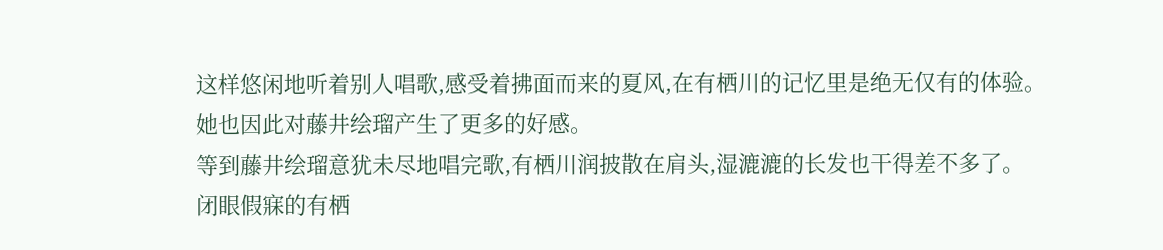这样悠闲地听着别人唱歌,感受着拂面而来的夏风,在有栖川的记忆里是绝无仅有的体验。
她也因此对藤井绘瑠产生了更多的好感。
等到藤井绘瑠意犹未尽地唱完歌,有栖川润披散在肩头,湿漉漉的长发也干得差不多了。
闭眼假寐的有栖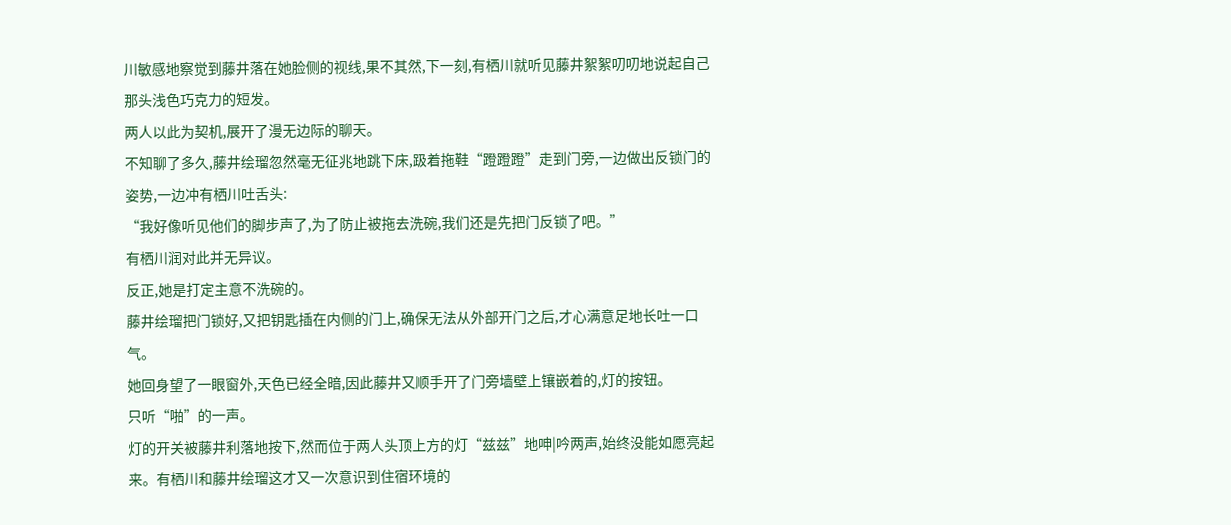川敏感地察觉到藤井落在她脸侧的视线,果不其然,下一刻,有栖川就听见藤井絮絮叨叨地说起自己那头浅色巧克力的短发。
两人以此为契机,展开了漫无边际的聊天。
不知聊了多久,藤井绘瑠忽然毫无征兆地跳下床,趿着拖鞋“蹬蹬蹬”走到门旁,一边做出反锁门的姿势,一边冲有栖川吐舌头:
“我好像听见他们的脚步声了,为了防止被拖去洗碗,我们还是先把门反锁了吧。”
有栖川润对此并无异议。
反正,她是打定主意不洗碗的。
藤井绘瑠把门锁好,又把钥匙插在内侧的门上,确保无法从外部开门之后,才心满意足地长吐一口气。
她回身望了一眼窗外,天色已经全暗,因此藤井又顺手开了门旁墙壁上镶嵌着的,灯的按钮。
只听“啪”的一声。
灯的开关被藤井利落地按下,然而位于两人头顶上方的灯“兹兹”地呻|吟两声,始终没能如愿亮起来。有栖川和藤井绘瑠这才又一次意识到住宿环境的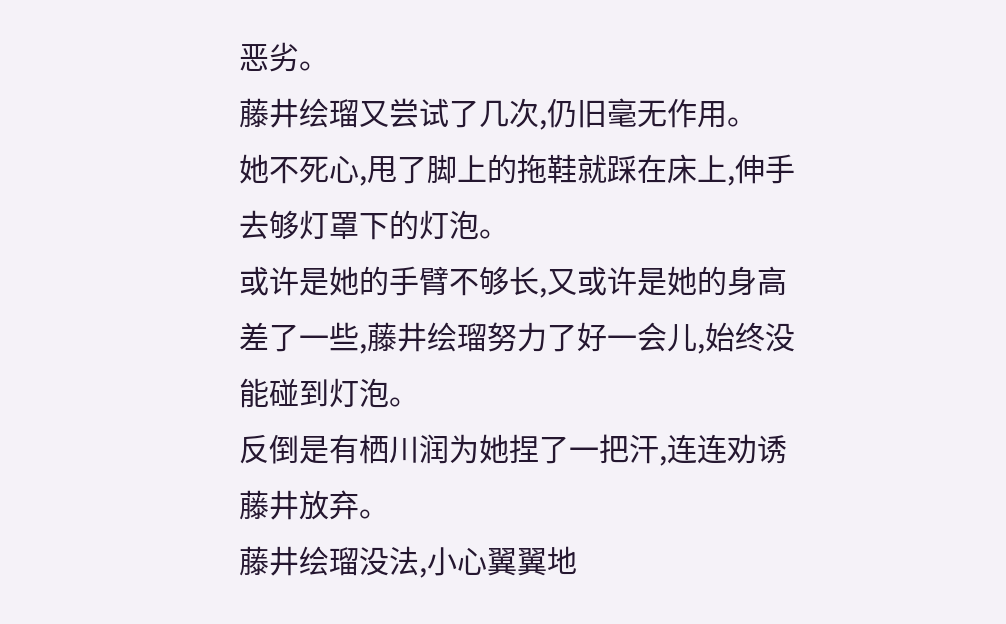恶劣。
藤井绘瑠又尝试了几次,仍旧毫无作用。
她不死心,甩了脚上的拖鞋就踩在床上,伸手去够灯罩下的灯泡。
或许是她的手臂不够长,又或许是她的身高差了一些,藤井绘瑠努力了好一会儿,始终没能碰到灯泡。
反倒是有栖川润为她捏了一把汗,连连劝诱藤井放弃。
藤井绘瑠没法,小心翼翼地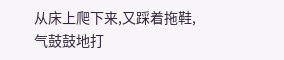从床上爬下来,又踩着拖鞋,气鼓鼓地打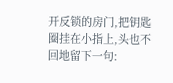开反锁的房门,把钥匙圈挂在小指上,头也不回地留下一句: